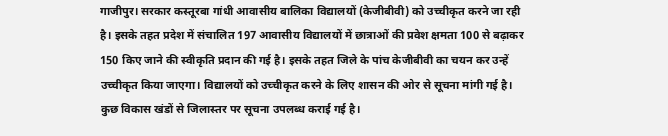गाजीपुर। सरकार कस्तूरबा गांधी आवासीय बालिका विद्यालयों (केजीबीवी) को उच्चीकृत करने जा रही है। इसके तहत प्रदेश में संचालित 197 आवासीय विद्यालयों में छात्राओं की प्रवेश क्षमता 100 से बढ़ाकर 150 किए जाने की स्वीकृति प्रदान की गई है। इसके तहत जिले के पांच केजीबीवी का चयन कर उन्हें उच्चीकृत किया जाएगा। विद्यालयों को उच्चीकृत करने के लिए शासन की ओर से सूचना मांगी गई है। कुछ विकास खंडों से जिलास्तर पर सूचना उपलब्ध कराई गई है।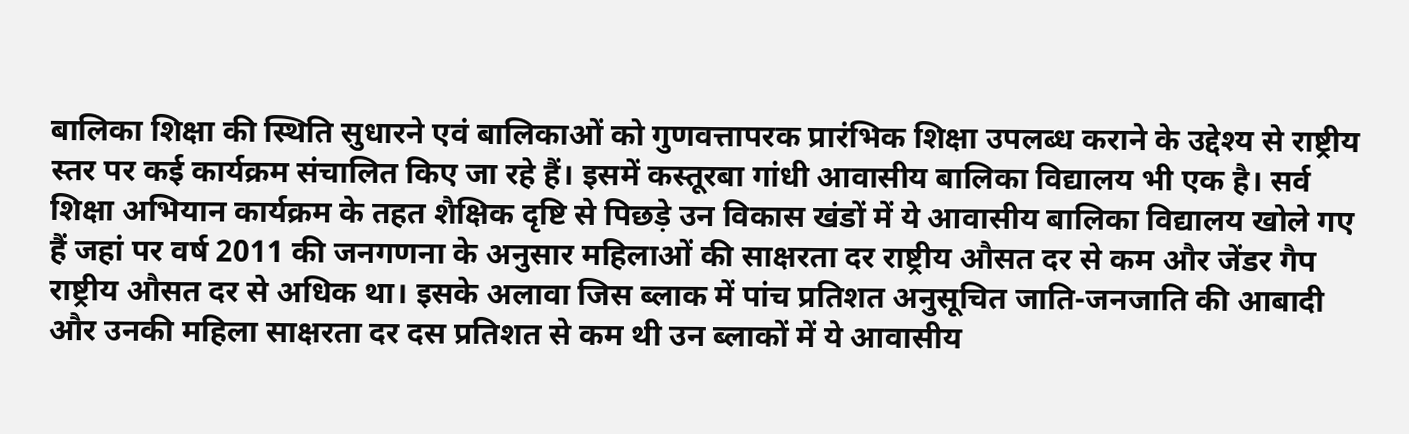बालिका शिक्षा की स्थिति सुधारने एवं बालिकाओं को गुणवत्तापरक प्रारंभिक शिक्षा उपलब्ध कराने के उद्देश्य से राष्ट्रीय स्तर पर कई कार्यक्रम संचालित किए जा रहे हैं। इसमें कस्तूरबा गांधी आवासीय बालिका विद्यालय भी एक है। सर्व शिक्षा अभियान कार्यक्रम के तहत शैक्षिक दृष्टि से पिछड़े उन विकास खंडों में ये आवासीय बालिका विद्यालय खोले गए हैं जहां पर वर्ष 2011 की जनगणना के अनुसार महिलाओं की साक्षरता दर राष्ट्रीय औसत दर से कम और जेंडर गैप राष्ट्रीय औसत दर से अधिक था। इसके अलावा जिस ब्लाक में पांच प्रतिशत अनुसूचित जाति-जनजाति की आबादी और उनकी महिला साक्षरता दर दस प्रतिशत से कम थी उन ब्लाकों में ये आवासीय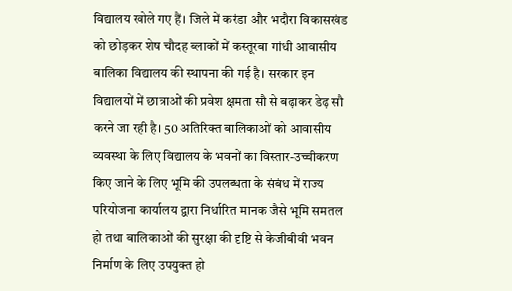विद्यालय खोले गए हैं। जिले में करंडा और भदौरा विकासखंड को छोड़कर शेष चौदह ब्लाकों में कस्तूरबा गांधी आवासीय बालिका विद्यालय की स्थापना की गई है। सरकार इन विद्यालयों में छात्राओं की प्रवेश क्षमता सौ से बढ़ाकर डेढ़ सौ करने जा रही है। 50 अतिरिक्त बालिकाओं को आवासीय व्यवस्था के लिए विद्यालय के भवनों का विस्तार-उच्चीकरण किए जाने के लिए भूमि की उपलब्धता के संबंध में राज्य परियोजना कार्यालय द्वारा निर्धारित मानक जैसे भूमि समतल हो तथा बालिकाओं की सुरक्षा की दृष्टि से केजीबीवी भवन निर्माण के लिए उपयुक्त हो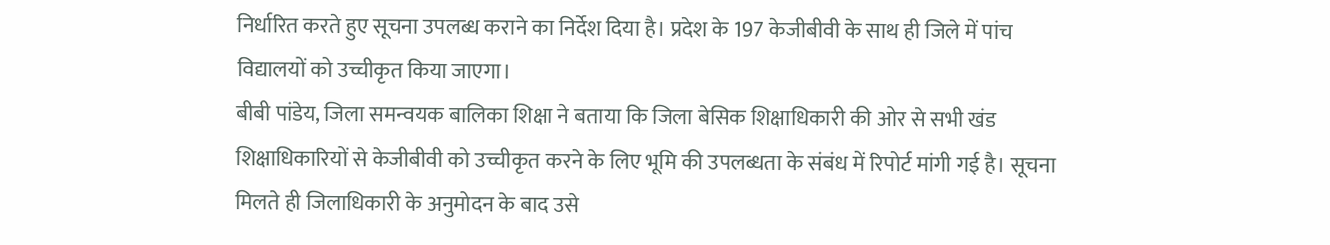निर्धारित करते हुए सूचना उपलब्ध कराने का निर्देश दिया है। प्रदेश के 197 केजीबीवी के साथ ही जिले में पांच विद्यालयों को उच्चीकृत किया जाएगा।
बीबी पांडेय, जिला समन्वयक बालिका शिक्षा ने बताया कि जिला बेसिक शिक्षाधिकारी की ओर से सभी खंड शिक्षाधिकारियों से केजीबीवी को उच्चीकृत करने के लिए भूमि की उपलब्धता के संबंध में रिपोर्ट मांगी गई है। सूचना मिलते ही जिलाधिकारी के अनुमोदन के बाद उसे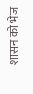शासन को भेज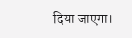दिया जाएगा।